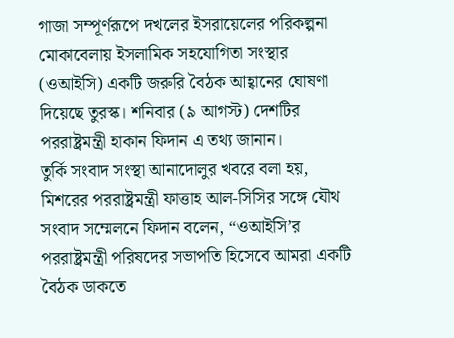গাজা সম্পূর্ণরূপে দখলের ইসরায়েলের পরিকল্পনা মোকাবেলায় ইসলামিক সহযোগিতা সংস্থার (ওআইসি) একটি জরুরি বৈঠক আহ্বানের ঘোষণা দিয়েছে তুরস্ক। শনিবার (৯ আগস্ট) দেশটির পররাষ্ট্রমন্ত্রী হাকান ফিদান এ তথ্য জানান।
তুর্কি সংবাদ সংস্থা আনাদোলুর খবরে বলা হয়, মিশরের পররাষ্ট্রমন্ত্রী ফাত্তাহ আল-সিসির সঙ্গে যৌথ সংবাদ সম্মেলনে ফিদান বলেন, “ওআইসি’র পররাষ্ট্রমন্ত্রী পরিষদের সভাপতি হিসেবে আমরা একটি বৈঠক ডাকতে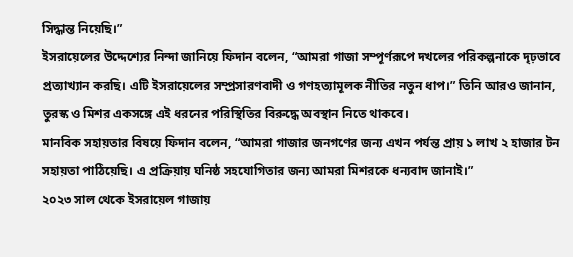সিদ্ধান্ত নিয়েছি।”
ইসরায়েলের উদ্দেশ্যের নিন্দা জানিয়ে ফিদান বলেন, “আমরা গাজা সম্পূর্ণরূপে দখলের পরিকল্পনাকে দৃঢ়ভাবে প্রত্যাখ্যান করছি। এটি ইসরায়েলের সম্প্রসারণবাদী ও গণহত্যামূলক নীতির নতুন ধাপ।” তিনি আরও জানান, তুরস্ক ও মিশর একসঙ্গে এই ধরনের পরিস্থিতির বিরুদ্ধে অবস্থান নিতে থাকবে।
মানবিক সহায়তার বিষয়ে ফিদান বলেন, “আমরা গাজার জনগণের জন্য এখন পর্যন্ত প্রায় ১ লাখ ২ হাজার টন সহায়তা পাঠিয়েছি। এ প্রক্রিয়ায় ঘনিষ্ঠ সহযোগিতার জন্য আমরা মিশরকে ধন্যবাদ জানাই।”
২০২৩ সাল থেকে ইসরায়েল গাজায়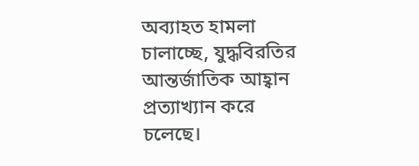অব্যাহত হামলা চালাচ্ছে, যুদ্ধবিরতির আন্তর্জাতিক আহ্বান প্রত্যাখ্যান করে চলেছে।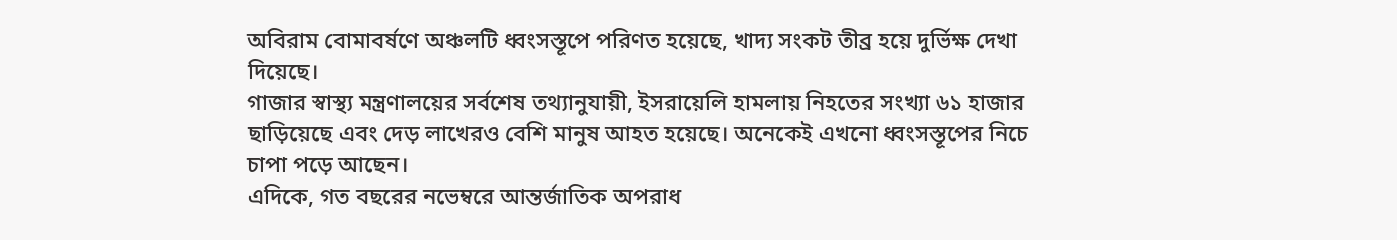অবিরাম বোমাবর্ষণে অঞ্চলটি ধ্বংসস্তূপে পরিণত হয়েছে, খাদ্য সংকট তীব্র হয়ে দুর্ভিক্ষ দেখা দিয়েছে।
গাজার স্বাস্থ্য মন্ত্রণালয়ের সর্বশেষ তথ্যানুযায়ী, ইসরায়েলি হামলায় নিহতের সংখ্যা ৬১ হাজার ছাড়িয়েছে এবং দেড় লাখেরও বেশি মানুষ আহত হয়েছে। অনেকেই এখনো ধ্বংসস্তূপের নিচে চাপা পড়ে আছেন।
এদিকে, গত বছরের নভেম্বরে আন্তর্জাতিক অপরাধ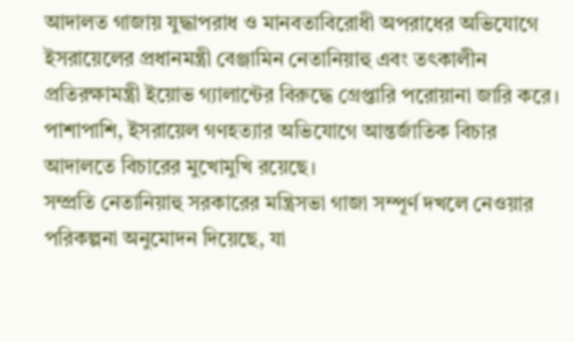আদালত গাজায় যুদ্ধাপরাধ ও মানবতাবিরোধী অপরাধের অভিযোগে ইসরায়েলের প্রধানমন্ত্রী বেঞ্জামিন নেতানিয়াহু এবং তৎকালীন প্রতিরক্ষামন্ত্রী ইয়োভ গ্যালান্টের বিরুদ্ধে গ্রেপ্তারি পরোয়ানা জারি করে। পাশাপাশি, ইসরায়েল গণহত্যার অভিযোগে আন্তর্জাতিক বিচার আদালতে বিচারের মুখোমুখি রয়েছে।
সম্প্রতি নেতানিয়াহু সরকারের মন্ত্রিসভা গাজা সম্পূর্ণ দখলে নেওয়ার পরিকল্পনা অনুমোদন দিয়েছে, যা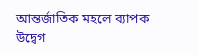আন্তর্জাতিক মহলে ব্যাপক উদ্বেগ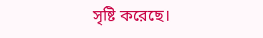সৃষ্টি করেছে।